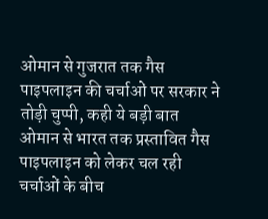ओमान से गुजरात तक गैस पाइपलाइन की चर्चाओं पर सरकार ने तोड़ी चुप्पी, कही ये बड़ी बात
ओमान से भारत तक प्रस्तावित गैस पाइपलाइन को लेकर चल रही चर्चाओं के बीच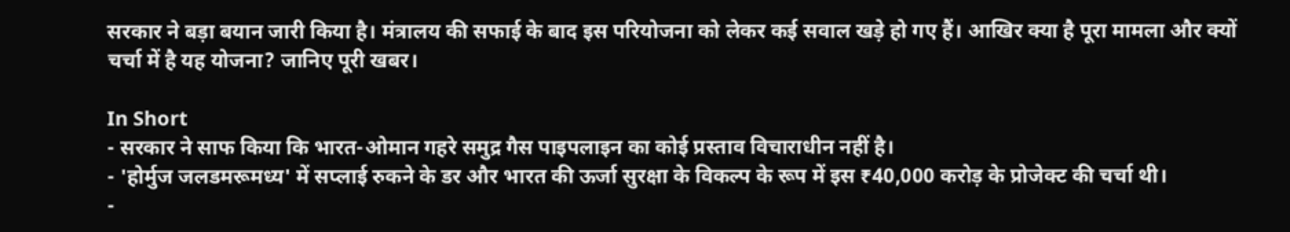सरकार ने बड़ा बयान जारी किया है। मंत्रालय की सफाई के बाद इस परियोजना को लेकर कई सवाल खड़े हो गए हैं। आखिर क्या है पूरा मामला और क्यों चर्चा में है यह योजना? जानिए पूरी खबर।

In Short
- सरकार ने साफ किया कि भारत-ओमान गहरे समुद्र गैस पाइपलाइन का कोई प्रस्ताव विचाराधीन नहीं है।
- 'होर्मुज जलडमरूमध्य' में सप्लाई रुकने के डर और भारत की ऊर्जा सुरक्षा के विकल्प के रूप में इस ₹40,000 करोड़ के प्रोजेक्ट की चर्चा थी।
-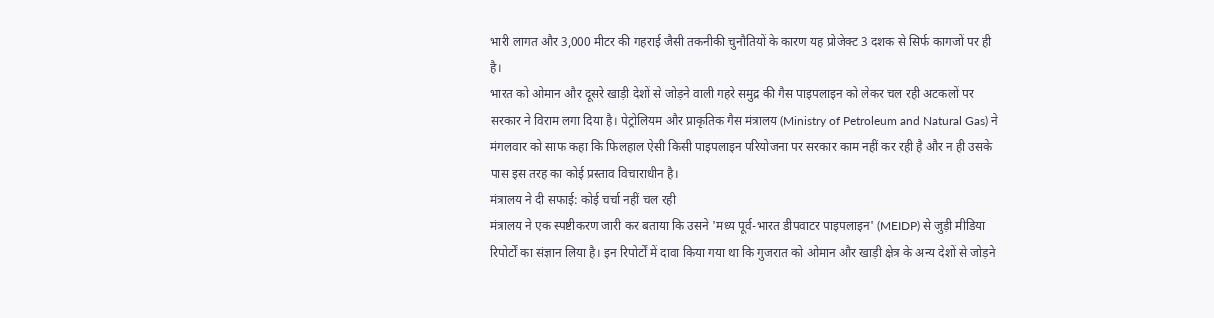भारी लागत और 3,000 मीटर की गहराई जैसी तकनीकी चुनौतियों के कारण यह प्रोजेक्ट 3 दशक से सिर्फ कागजों पर ही है।
भारत को ओमान और दूसरे खाड़ी देशों से जोड़ने वाली गहरे समुद्र की गैस पाइपलाइन को लेकर चल रही अटकलों पर सरकार ने विराम लगा दिया है। पेट्रोलियम और प्राकृतिक गैस मंत्रालय (Ministry of Petroleum and Natural Gas) ने मंगलवार को साफ कहा कि फिलहाल ऐसी किसी पाइपलाइन परियोजना पर सरकार काम नहीं कर रही है और न ही उसके पास इस तरह का कोई प्रस्ताव विचाराधीन है।
मंत्रालय ने दी सफाई: कोई चर्चा नहीं चल रही
मंत्रालय ने एक स्पष्टीकरण जारी कर बताया कि उसने 'मध्य पूर्व-भारत डीपवाटर पाइपलाइन' (MEIDP) से जुड़ी मीडिया रिपोर्टों का संज्ञान लिया है। इन रिपोर्टों में दावा किया गया था कि गुजरात को ओमान और खाड़ी क्षेत्र के अन्य देशों से जोड़ने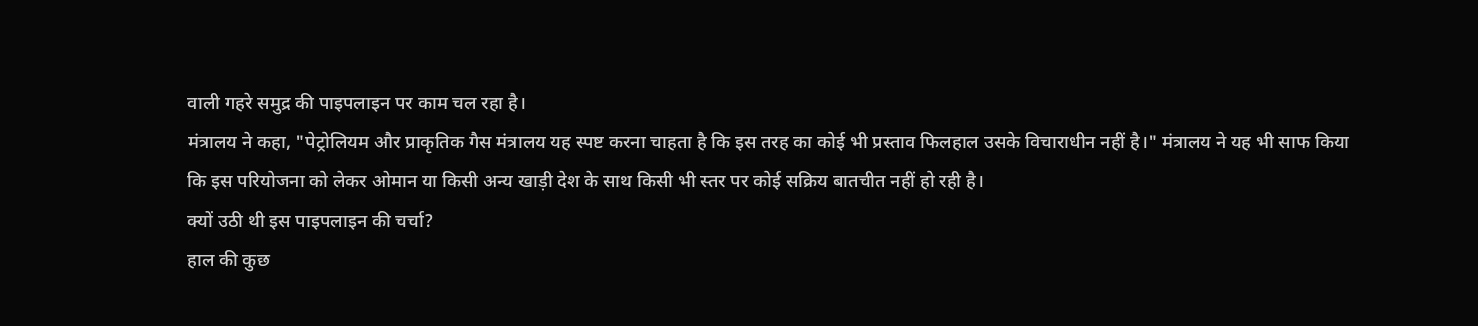वाली गहरे समुद्र की पाइपलाइन पर काम चल रहा है।
मंत्रालय ने कहा, "पेट्रोलियम और प्राकृतिक गैस मंत्रालय यह स्पष्ट करना चाहता है कि इस तरह का कोई भी प्रस्ताव फिलहाल उसके विचाराधीन नहीं है।" मंत्रालय ने यह भी साफ किया कि इस परियोजना को लेकर ओमान या किसी अन्य खाड़ी देश के साथ किसी भी स्तर पर कोई सक्रिय बातचीत नहीं हो रही है।
क्यों उठी थी इस पाइपलाइन की चर्चा?
हाल की कुछ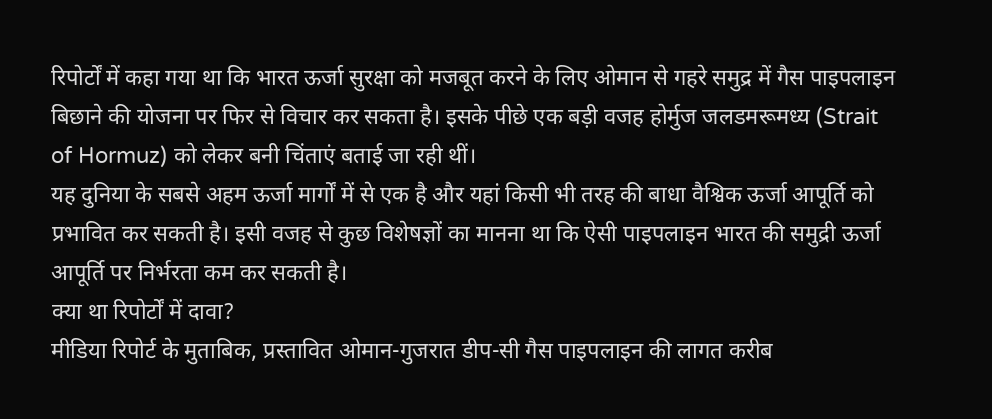रिपोर्टों में कहा गया था कि भारत ऊर्जा सुरक्षा को मजबूत करने के लिए ओमान से गहरे समुद्र में गैस पाइपलाइन बिछाने की योजना पर फिर से विचार कर सकता है। इसके पीछे एक बड़ी वजह होर्मुज जलडमरूमध्य (Strait of Hormuz) को लेकर बनी चिंताएं बताई जा रही थीं।
यह दुनिया के सबसे अहम ऊर्जा मार्गों में से एक है और यहां किसी भी तरह की बाधा वैश्विक ऊर्जा आपूर्ति को प्रभावित कर सकती है। इसी वजह से कुछ विशेषज्ञों का मानना था कि ऐसी पाइपलाइन भारत की समुद्री ऊर्जा आपूर्ति पर निर्भरता कम कर सकती है।
क्या था रिपोर्टों में दावा?
मीडिया रिपोर्ट के मुताबिक, प्रस्तावित ओमान-गुजरात डीप-सी गैस पाइपलाइन की लागत करीब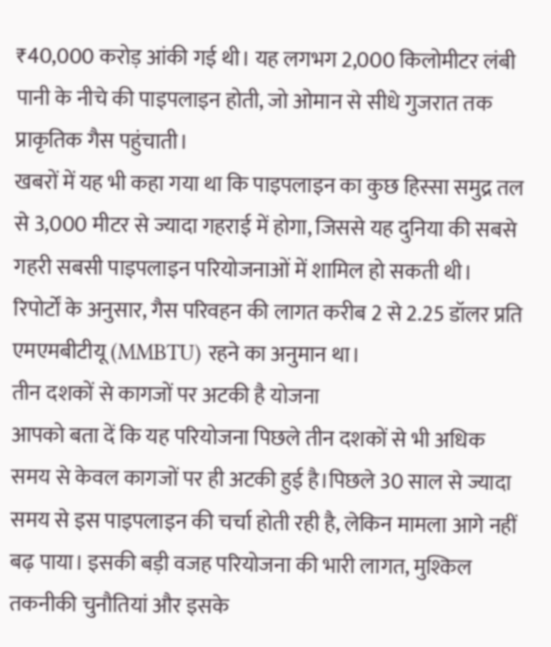₹40,000 करोड़ आंकी गई थी। यह लगभग 2,000 किलोमीटर लंबी पानी के नीचे की पाइपलाइन होती, जो ओमान से सीधे गुजरात तक प्राकृतिक गैस पहुंचाती।
खबरों में यह भी कहा गया था कि पाइपलाइन का कुछ हिस्सा समुद्र तल से 3,000 मीटर से ज्यादा गहराई में होगा, जिससे यह दुनिया की सबसे गहरी सबसी पाइपलाइन परियोजनाओं में शामिल हो सकती थी। रिपोर्टों के अनुसार, गैस परिवहन की लागत करीब 2 से 2.25 डॉलर प्रति एमएमबीटीयू (MMBTU) रहने का अनुमान था।
तीन दशकों से कागजों पर अटकी है योजना
आपको बता दें कि यह परियोजना पिछले तीन दशकों से भी अधिक समय से केवल कागजों पर ही अटकी हुई है।पिछले 30 साल से ज्यादा समय से इस पाइपलाइन की चर्चा होती रही है, लेकिन मामला आगे नहीं बढ़ पाया। इसकी बड़ी वजह परियोजना की भारी लागत, मुश्किल तकनीकी चुनौतियां और इसके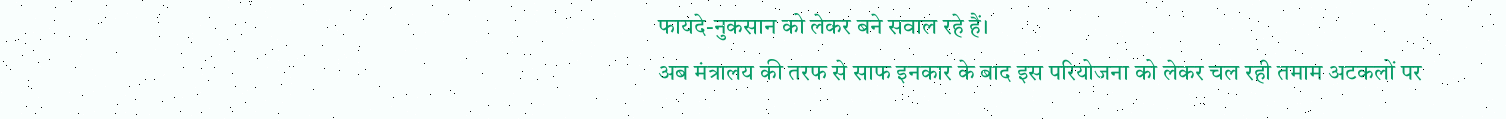फायदे-नुकसान को लेकर बने सवाल रहे हैं।
अब मंत्रालय की तरफ से साफ इनकार के बाद इस परियोजना को लेकर चल रही तमाम अटकलों पर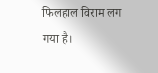फिलहाल विराम लग गया है।